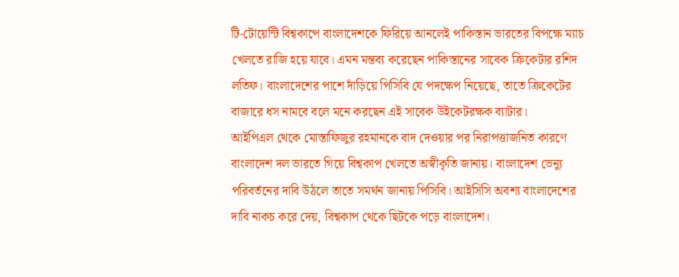টি-টোয়েন্টি বিশ্বকাপে বাংলাদেশকে ফিরিয়ে আনলেই পাকিস্তান ভারতের বিপক্ষে ম্যাচ খেলতে রাজি হয়ে যাবে। এমন মন্তব্য করেছেন পাকিস্তানের সাবেক ক্রিকেটার রশিদ লতিফ। বাংলাদেশের পাশে দাঁড়িয়ে পিসিবি যে পদক্ষেপ নিয়েছে, তাতে ক্রিকেটের বাজারে ধস নামবে বলে মনে করছেন এই সাবেক উইকেটরক্ষক ব্যাটার।
আইপিএল থেকে মোস্তাফিজুর রহমানকে বাদ দেওয়ার পর নিরাপত্তাজনিত কারণে বাংলাদেশ দল ভারতে গিয়ে বিশ্বকাপ খেলতে অস্বীকৃতি জানায়। বাংলাদেশ ভেন্যু পরিবর্তনের দাবি উঠলে তাতে সমর্থন জানায় পিসিবি। আইসিসি অবশ্য বাংলাদেশের দাবি নাকচ করে দেয়, বিশ্বকাপ থেকে ছিটকে পড়ে বাংলাদেশ।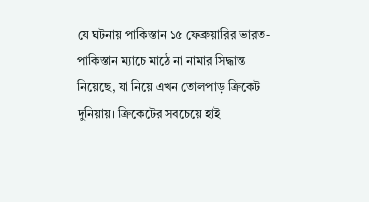যে ঘটনায় পাকিস্তান ১৫ ফেব্রুয়ারির ভারত-পাকিস্তান ম্যাচে মাঠে না নামার সিদ্ধান্ত নিয়েছে, যা নিয়ে এখন তোলপাড় ক্রিকেট দুনিয়ায়। ক্রিকেটের সবচেয়ে হাই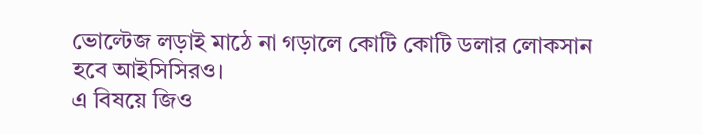ভোল্টেজ লড়াই মাঠে না গড়ালে কোটি কোটি ডলার লোকসান হবে আইসিসিরও।
এ বিষয়ে জিও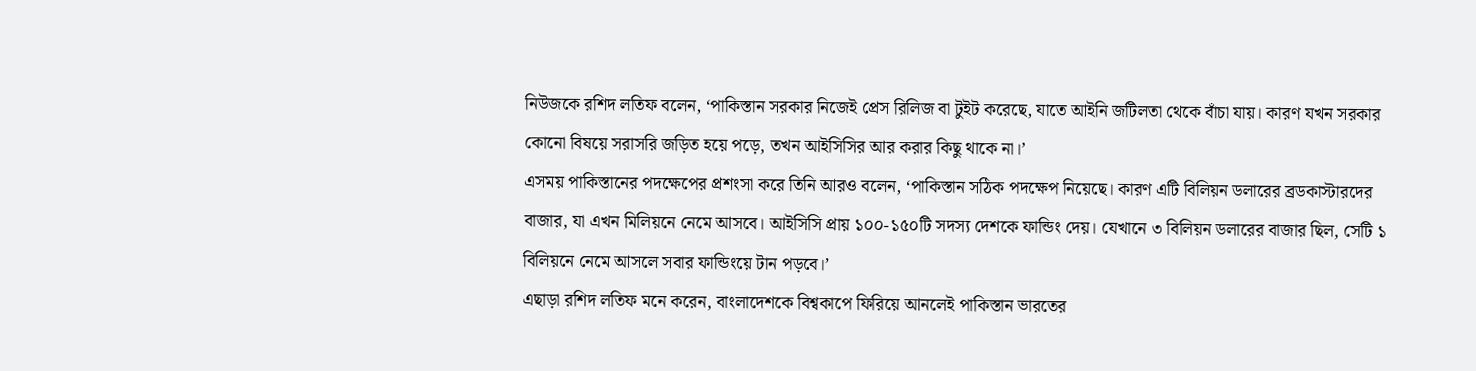নিউজকে রশিদ লতিফ বলেন, ‘পাকিস্তান সরকার নিজেই প্রেস রিলিজ বা টুইট করেছে, যাতে আইনি জটিলতা থেকে বাঁচা যায়। কারণ যখন সরকার কোনো বিষয়ে সরাসরি জড়িত হয়ে পড়ে, তখন আইসিসির আর করার কিছু থাকে না।’
এসময় পাকিস্তানের পদক্ষেপের প্রশংসা করে তিনি আরও বলেন, ‘পাকিস্তান সঠিক পদক্ষেপ নিয়েছে। কারণ এটি বিলিয়ন ডলারের ব্রডকাস্টারদের বাজার, যা এখন মিলিয়নে নেমে আসবে। আইসিসি প্রায় ১০০-১৫০টি সদস্য দেশকে ফান্ডিং দেয়। যেখানে ৩ বিলিয়ন ডলারের বাজার ছিল, সেটি ১ বিলিয়নে নেমে আসলে সবার ফান্ডিংয়ে টান পড়বে।’
এছাড়া রশিদ লতিফ মনে করেন, বাংলাদেশকে বিশ্বকাপে ফিরিয়ে আনলেই পাকিস্তান ভারতের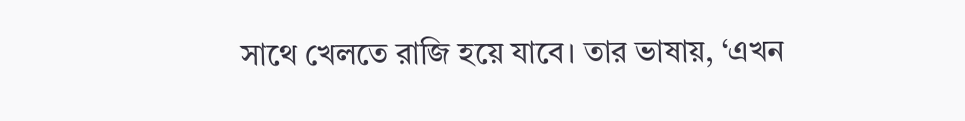সাথে খেলতে রাজি হয়ে যাবে। তার ভাষায়, ‘এখন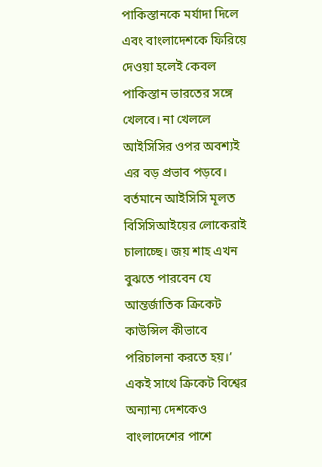পাকিস্তানকে মর্যাদা দিলে এবং বাংলাদেশকে ফিরিয়ে দেওয়া হলেই কেবল পাকিস্তান ভারতের সঙ্গে খেলবে। না খেললে আইসিসির ওপর অবশ্যই এর বড় প্রভাব পড়বে। বর্তমানে আইসিসি মূলত বিসিসিআইয়ের লোকেরাই চালাচ্ছে। জয় শাহ এখন বুঝতে পারবেন যে আন্তর্জাতিক ক্রিকেট কাউন্সিল কীভাবে পরিচালনা করতে হয়।’
একই সাথে ক্রিকেট বিশ্বের অন্যান্য দেশকেও বাংলাদেশের পাশে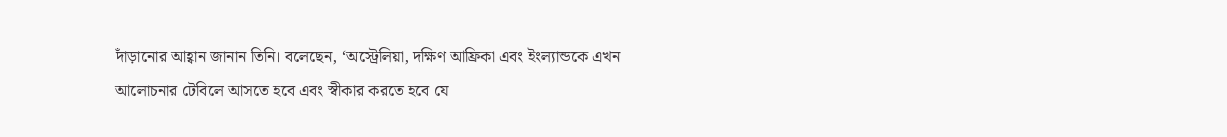দাঁড়ানোর আহ্বান জানান তিনি। বলেছেন, ‘অস্ট্রেলিয়া, দক্ষিণ আফ্রিকা এবং ইংল্যান্ডকে এখন আলোচনার টেবিলে আসতে হবে এবং স্বীকার করতে হবে যে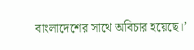বাংলাদেশের সাথে অবিচার হয়েছে।’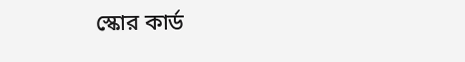স্কোর কার্ড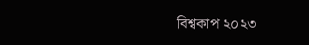বিশ্বকাপ ২০২৩